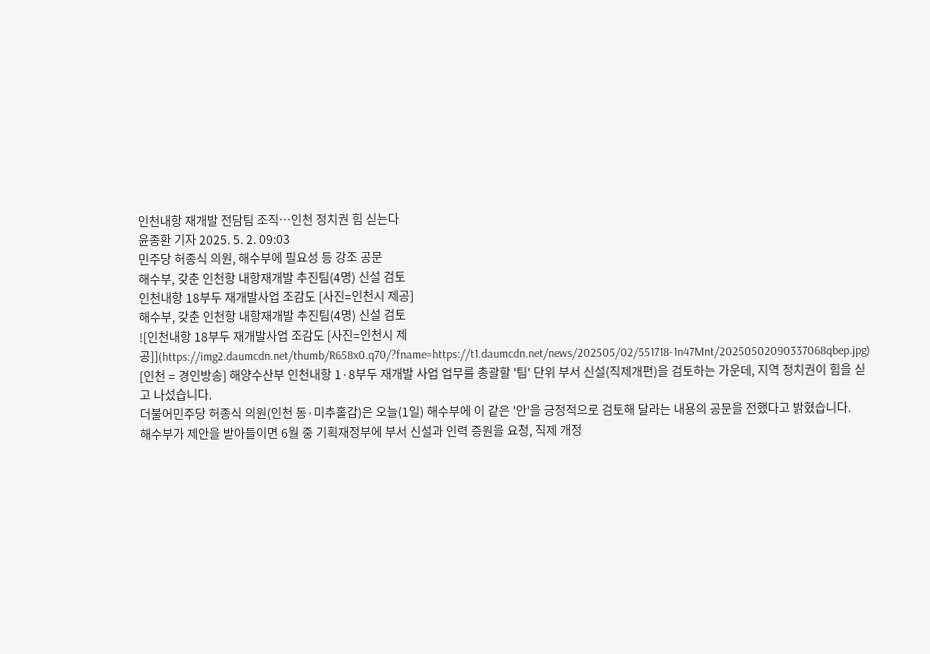인천내항 재개발 전담팀 조직…인천 정치권 힘 싣는다
윤종환 기자 2025. 5. 2. 09:03
민주당 허종식 의원, 해수부에 필요성 등 강조 공문
해수부, 갖춘 인천항 내항재개발 추진팀(4명) 신설 검토
인천내항 18부두 재개발사업 조감도 [사진=인천시 제공]
해수부, 갖춘 인천항 내항재개발 추진팀(4명) 신설 검토
![인천내항 18부두 재개발사업 조감도 [사진=인천시 제공]](https://img2.daumcdn.net/thumb/R658x0.q70/?fname=https://t1.daumcdn.net/news/202505/02/551718-1n47Mnt/20250502090337068qbep.jpg)
[인천 = 경인방송] 해양수산부 인천내항 1·8부두 재개발 사업 업무를 총괄할 '팀' 단위 부서 신설(직제개편)을 검토하는 가운데, 지역 정치권이 힘을 싣고 나섰습니다.
더불어민주당 허종식 의원(인천 동·미추홀갑)은 오늘(1일) 해수부에 이 같은 '안'을 긍정적으로 검토해 달라는 내용의 공문을 전했다고 밝혔습니다.
해수부가 제안을 받아들이면 6월 중 기획재정부에 부서 신설과 인력 증원을 요청, 직제 개정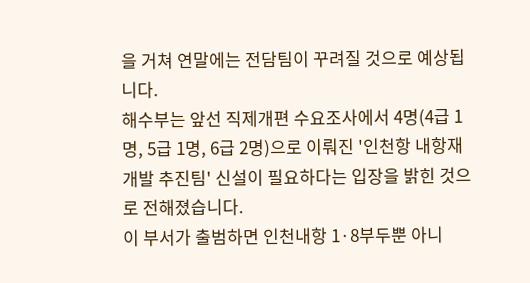을 거쳐 연말에는 전담팀이 꾸려질 것으로 예상됩니다.
해수부는 앞선 직제개편 수요조사에서 4명(4급 1명, 5급 1명, 6급 2명)으로 이뤄진 '인천항 내항재개발 추진팀' 신설이 필요하다는 입장을 밝힌 것으로 전해졌습니다.
이 부서가 출범하면 인천내항 1·8부두뿐 아니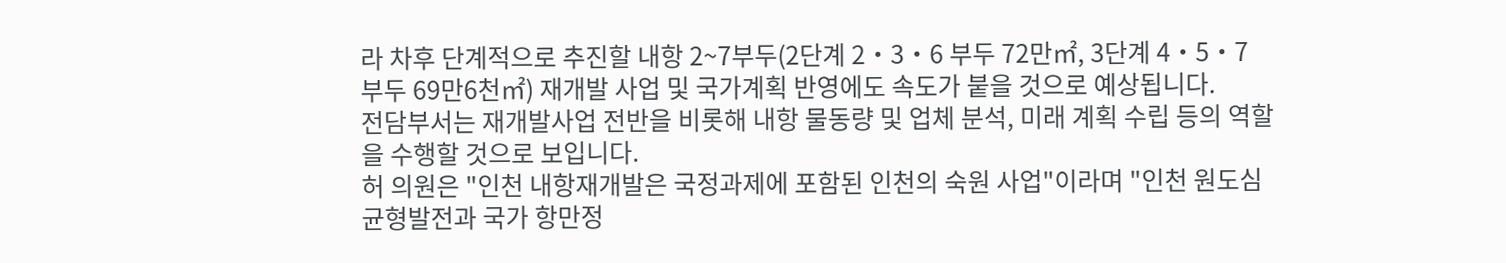라 차후 단계적으로 추진할 내항 2~7부두(2단계 2‧3‧6 부두 72만㎡, 3단계 4‧5‧7 부두 69만6천㎡) 재개발 사업 및 국가계획 반영에도 속도가 붙을 것으로 예상됩니다.
전담부서는 재개발사업 전반을 비롯해 내항 물동량 및 업체 분석, 미래 계획 수립 등의 역할을 수행할 것으로 보입니다.
허 의원은 "인천 내항재개발은 국정과제에 포함된 인천의 숙원 사업"이라며 "인천 원도심 균형발전과 국가 항만정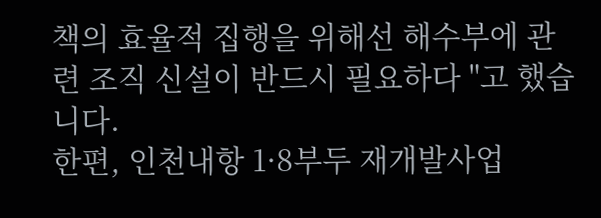책의 효율적 집행을 위해선 해수부에 관련 조직 신설이 반드시 필요하다 "고 했습니다.
한편, 인천내항 1·8부두 재개발사업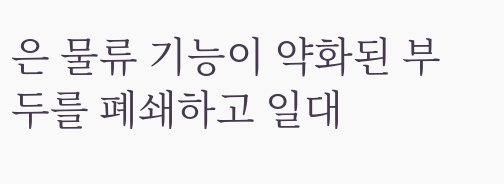은 물류 기능이 약화된 부두를 폐쇄하고 일대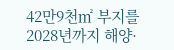42만9천㎡ 부지를 2028년까지 해양·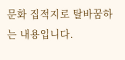문화 집적지로 탈바꿈하는 내용입니다.